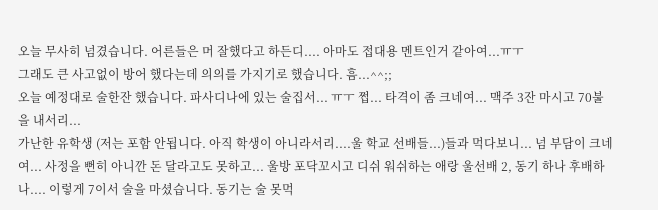오늘 무사히 넘겼습니다. 어른들은 머 잘했다고 하든디.... 아마도 접대용 멘트인거 같아여...ㅠㅜ
그래도 큰 사고없이 방어 했다는데 의의를 가지기로 했습니다. 흠...^^;;
오늘 예정대로 술한잔 했습니다. 파사디나에 있는 술집서... ㅠㅜ 쩝... 타격이 좀 크네여... 맥주 3잔 마시고 70불을 내서리...
가난한 유학생 (저는 포함 안됩니다. 아직 학생이 아니라서리....울 학교 선배들...)들과 먹다보니... 넘 부담이 크네여... 사정을 뻔히 아니깐 돈 달라고도 못하고... 울방 포닥꼬시고 디쉬 워쉬하는 애랑 울선배 2, 동기 하나 후배하나.... 이렇게 7이서 술을 마셨습니다. 동기는 술 못먹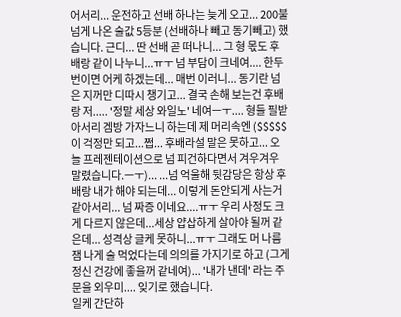어서리... 운전하고 선배 하나는 늦게 오고... 200불 넘게 나온 술값 5등분 (선배하나 빼고 동기빼고) 했습니다. 근디... 딴 선배 곧 떠나니... 그 형 몫도 후배랑 같이 나누니...ㅠㅜ 넘 부담이 크네여.... 한두번이면 어케 하겠는데... 매번 이러니... 동기란 넘은 지꺼만 디따시 챙기고... 결국 손해 보는건 후배랑 저..... '정말 세상 와일노' 네여ㅡㅜ.... 형들 필받아서리 겜방 가자느니 하는데 제 머리속엔 ($$$$$ 이 걱정만 되고...쩝... 후배라설 말은 못하고... 오늘 프레젠테이션으로 넘 피건하다면서 겨우겨우 말렸습니다.ㅡㅜ)... ...넘 억울해 뒷감당은 항상 후배랑 내가 해야 되는데... 이렇게 돈안되게 사는거 같아서리... 넘 짜증 이네요....ㅠㅜ 우리 사정도 크게 다르지 않은데...세상 얍삽하게 살아야 될꺼 같은데... 성격상 글케 못하니...ㅠㅜ 그래도 머 나름 잼 나게 술 먹었다는데 의의를 가지기로 하고 (그게 정신 건강에 좋을꺼 같네여)... '내가 낸데' 라는 주문을 외우미.... 잊기로 했습니다.
일케 간단하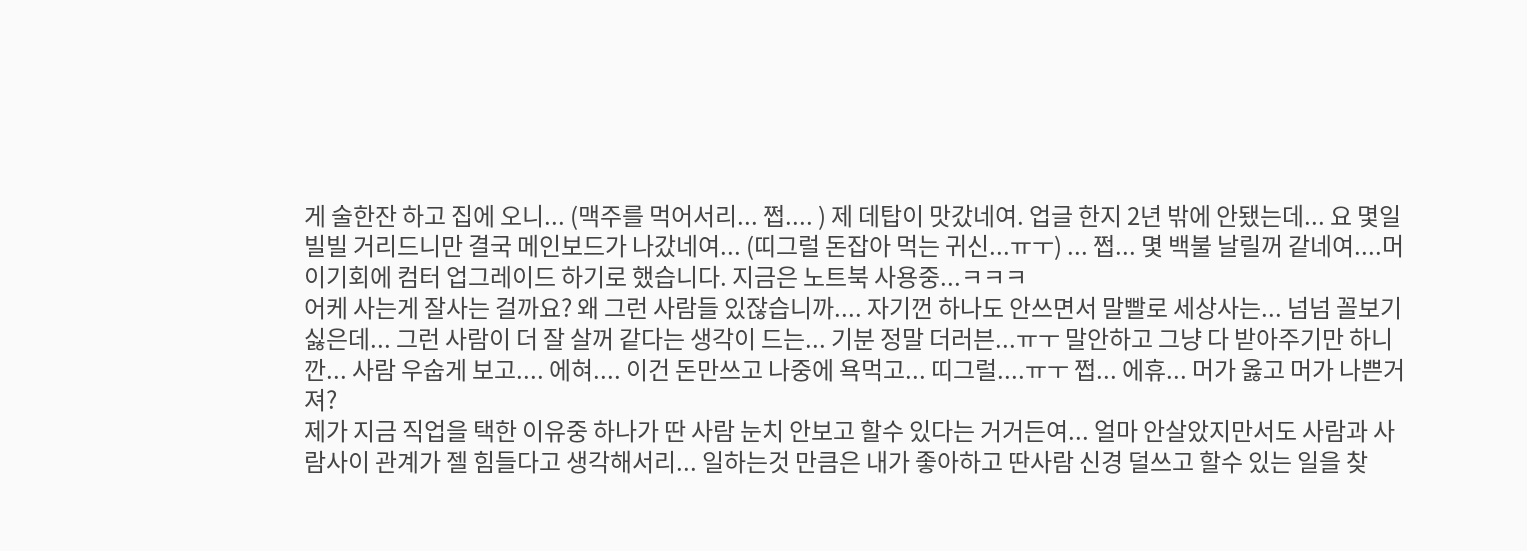게 술한잔 하고 집에 오니... (맥주를 먹어서리... 쩝.... ) 제 데탑이 맛갔네여. 업글 한지 2년 밖에 안됐는데... 요 몇일 빌빌 거리드니만 결국 메인보드가 나갔네여... (띠그럴 돈잡아 먹는 귀신...ㅠㅜ) ... 쩝... 몇 백불 날릴꺼 같네여....머 이기회에 컴터 업그레이드 하기로 했습니다. 지금은 노트북 사용중...ㅋㅋㅋ
어케 사는게 잘사는 걸까요? 왜 그런 사람들 있잖습니까.... 자기껀 하나도 안쓰면서 말빨로 세상사는... 넘넘 꼴보기 싫은데... 그런 사람이 더 잘 살꺼 같다는 생각이 드는... 기분 정말 더러븐...ㅠㅜ 말안하고 그냥 다 받아주기만 하니깐... 사람 우숩게 보고.... 에혀.... 이건 돈만쓰고 나중에 욕먹고... 띠그럴....ㅠㅜ 쩝... 에휴... 머가 옳고 머가 나쁜거져?
제가 지금 직업을 택한 이유중 하나가 딴 사람 눈치 안보고 할수 있다는 거거든여... 얼마 안살았지만서도 사람과 사람사이 관계가 젤 힘들다고 생각해서리... 일하는것 만큼은 내가 좋아하고 딴사람 신경 덜쓰고 할수 있는 일을 찾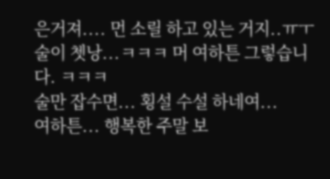은거져.... 먼 소릴 하고 있는 거지..ㅠㅜ 술이 쳇낭...ㅋㅋㅋ 머 여하튼 그렇습니다. ㅋㅋㅋ
술만 잡수면... 횡설 수설 하네여...
여하튼... 행복한 주말 보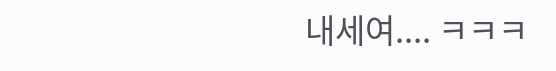내세여.... ㅋㅋㅋ